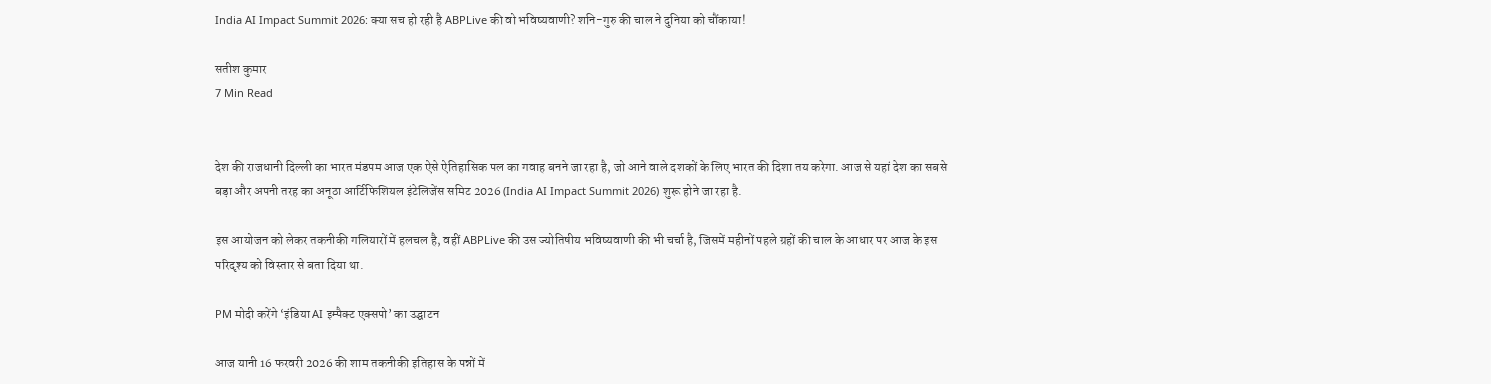India AI Impact Summit 2026: क्या सच हो रही है ABPLive की वो भविष्यवाणी? शनि-गुरु की चाल ने दुनिया को चौंकाया!

सतीश कुमार
7 Min Read


देश की राजधानी दिल्ली का भारत मंडपम आज एक ऐसे ऐतिहासिक पल का गवाह बनने जा रहा है, जो आने वाले दशकों के लिए भारत की दिशा तय करेगा. आज से यहां देश का सबसे बड़ा और अपनी तरह का अनूठा आर्टिफिशियल इंटेलिजेंस समिट 2026 (India AI Impact Summit 2026) शुरू होने जा रहा है.

इस आयोजन को लेकर तकनीकी गलियारों में हलचल है, वहीं ABPLive की उस ज्योतिषीय भविष्यवाणी की भी चर्चा है, जिसमें महीनों पहले ग्रहों की चाल के आधार पर आज के इस परिदृश्य को विस्तार से बता दिया था.

PM मोदी करेंगे ‘इंडिया AI इम्पैक्ट एक्सपो’ का उद्घाटन

आज यानी 16 फरवरी 2026 की शाम तकनीकी इतिहास के पन्नों में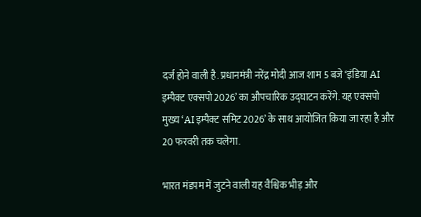दर्ज होने वाली है. प्रधानमंत्री नरेंद्र मोदी आज शाम 5 बजे ‘इंडिया AI इम्पैक्ट एक्सपो 2026’ का औपचारिक उद्घाटन करेंगे. यह एक्सपो मुख्य ‘AI इम्पैक्ट समिट 2026’ के साथ आयोजित किया जा रहा है और 20 फरवरी तक चलेगा.

भारत मंडपम में जुटने वाली यह वैश्विक भीड़ और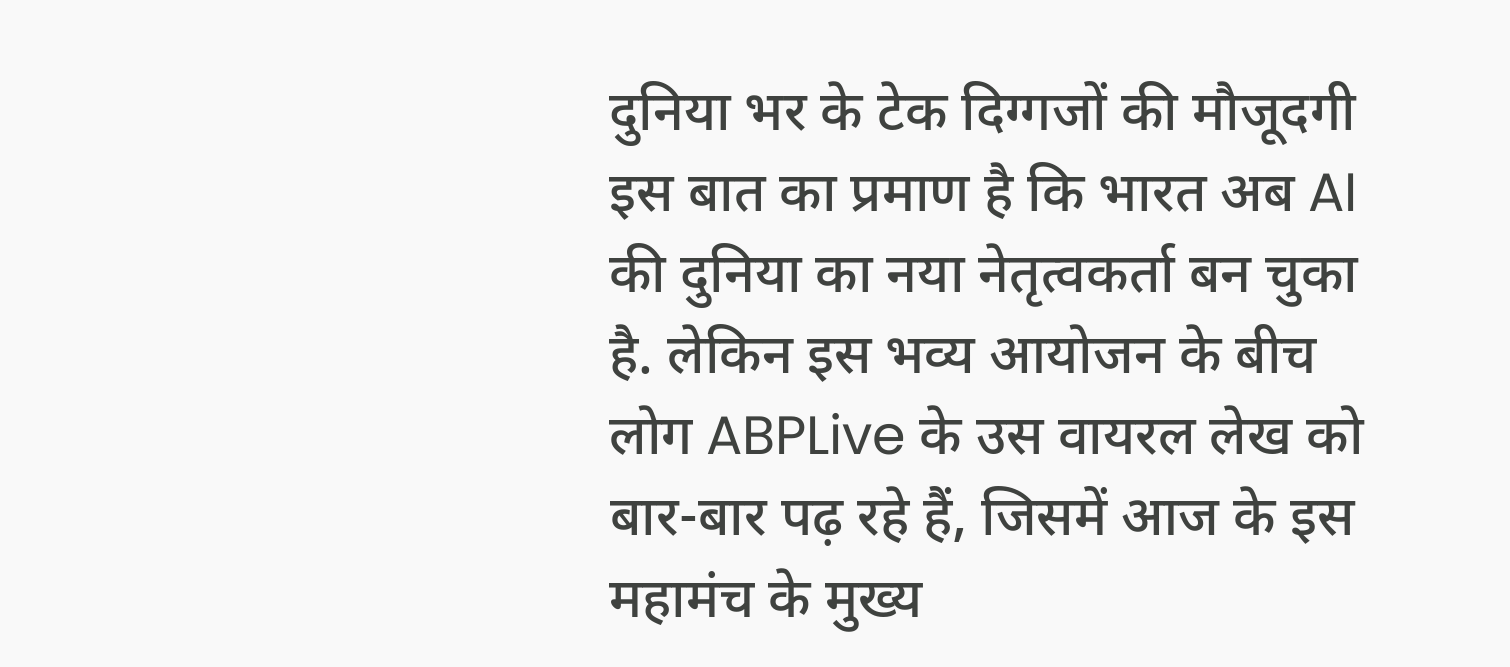दुनिया भर के टेक दिग्गजों की मौजूदगी इस बात का प्रमाण है कि भारत अब AI की दुनिया का नया नेतृत्वकर्ता बन चुका है. लेकिन इस भव्य आयोजन के बीच लोग ABPLive के उस वायरल लेख को बार-बार पढ़ रहे हैं, जिसमें आज के इस महामंच के मुख्य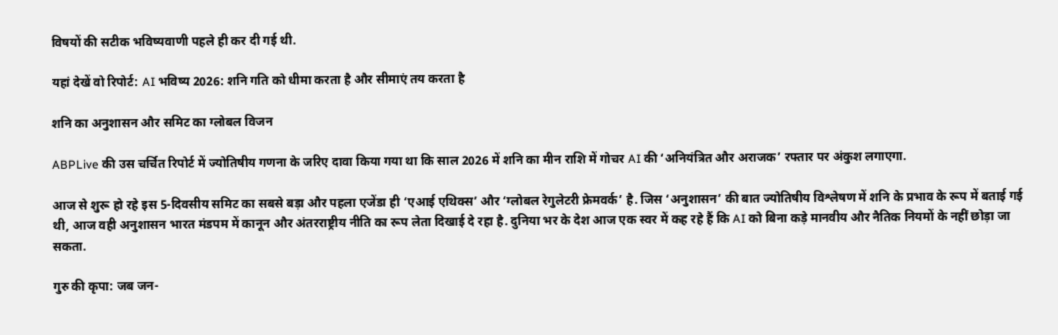विषयों की सटीक भविष्यवाणी पहले ही कर दी गई थी.

यहां देखें वो रिपोर्ट: AI भविष्य 2026: शनि गति को धीमा करता है और सीमाएं तय करता है

शनि का अनुशासन और समिट का ग्लोबल विजन

ABPLive की उस चर्चित रिपोर्ट में ज्योतिषीय गणना के जरिए दावा किया गया था कि साल 2026 में शनि का मीन राशि में गोचर AI की ‘अनियंत्रित और अराजक’ रफ्तार पर अंकुश लगाएगा.

आज से शुरू हो रहे इस 5-दिवसीय समिट का सबसे बड़ा और पहला एजेंडा ही ‘एआई एथिक्स’ और ‘ग्लोबल रेगुलेटरी फ्रेमवर्क’ है. जिस ‘अनुशासन’ की बात ज्योतिषीय विश्लेषण में शनि के प्रभाव के रूप में बताई गई थी, आज वही अनुशासन भारत मंडपम में कानून और अंतरराष्ट्रीय नीति का रूप लेता दिखाई दे रहा है. दुनिया भर के देश आज एक स्वर में कह रहे हैं कि AI को बिना कड़े मानवीय और नैतिक नियमों के नहीं छोड़ा जा सकता.

गुरु की कृपा: जब जन-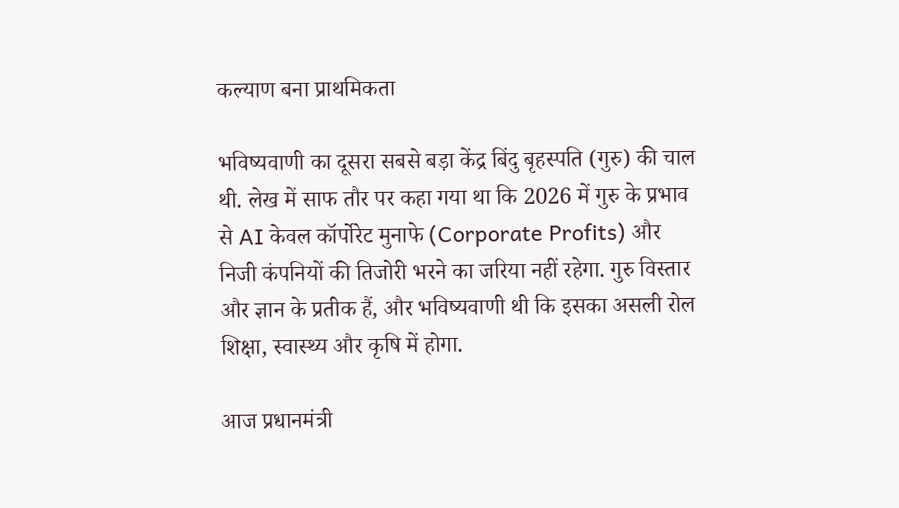कल्याण बना प्राथमिकता

भविष्यवाणी का दूसरा सबसे बड़ा केंद्र बिंदु बृहस्पति (गुरु) की चाल थी. लेख में साफ तौर पर कहा गया था कि 2026 में गुरु के प्रभाव से AI केवल कॉर्पोरेट मुनाफे (Corporate Profits) और निजी कंपनियों की तिजोरी भरने का जरिया नहीं रहेगा. गुरु विस्तार और ज्ञान के प्रतीक हैं, और भविष्यवाणी थी कि इसका असली रोल शिक्षा, स्वास्थ्य और कृषि में होगा.

आज प्रधानमंत्री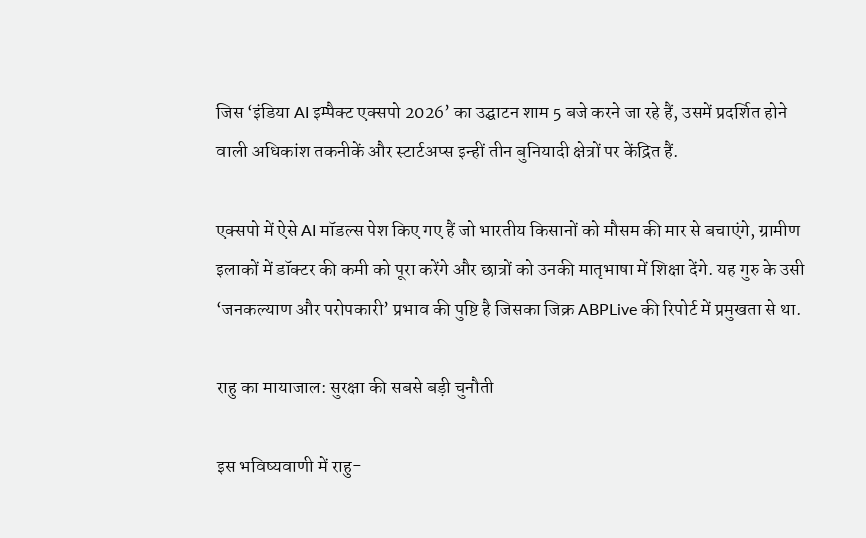जिस ‘इंडिया AI इम्पैक्ट एक्सपो 2026’ का उद्घाटन शाम 5 बजे करने जा रहे हैं, उसमें प्रदर्शित होने वाली अधिकांश तकनीकें और स्टार्टअप्स इन्हीं तीन बुनियादी क्षेत्रों पर केंद्रित हैं.

एक्सपो में ऐसे AI मॉडल्स पेश किए गए हैं जो भारतीय किसानों को मौसम की मार से बचाएंगे, ग्रामीण इलाकों में डॉक्टर की कमी को पूरा करेंगे और छात्रों को उनकी मातृभाषा में शिक्षा देंगे. यह गुरु के उसी ‘जनकल्याण और परोपकारी’ प्रभाव की पुष्टि है जिसका जिक्र ABPLive की रिपोर्ट में प्रमुखता से था.

राहु का मायाजाल: सुरक्षा की सबसे बड़ी चुनौती

इस भविष्यवाणी में राहु-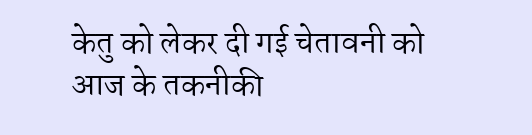केतु को लेकर दी गई चेतावनी को आज के तकनीकी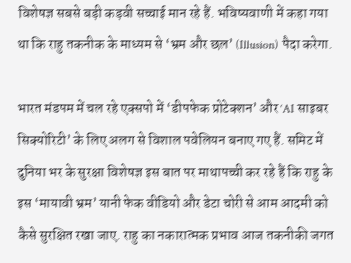विशेषज्ञ सबसे बड़ी कड़वी सच्चाई मान रहे हैं. भविष्यवाणी में कहा गया था कि राहु तकनीक के माध्यम से ‘भ्रम और छल’ (Illusion) पैदा करेगा.

भारत मंडपम में चल रहे एक्सपो में ‘डीपफेक प्रोटेक्शन’ और ‘AI साइबर सिक्योरिटी’ के लिए अलग से विशाल पवेलियन बनाए गए हैं. समिट में दुनिया भर के सुरक्षा विशेषज्ञ इस बात पर माथापच्ची कर रहे हैं कि राहु के इस ‘मायावी भ्रम’ यानी फेक वीडियो और डेटा चोरी से आम आदमी को कैसे सुरक्षित रखा जाए. राहु का नकारात्मक प्रभाव आज तकनीकी जगत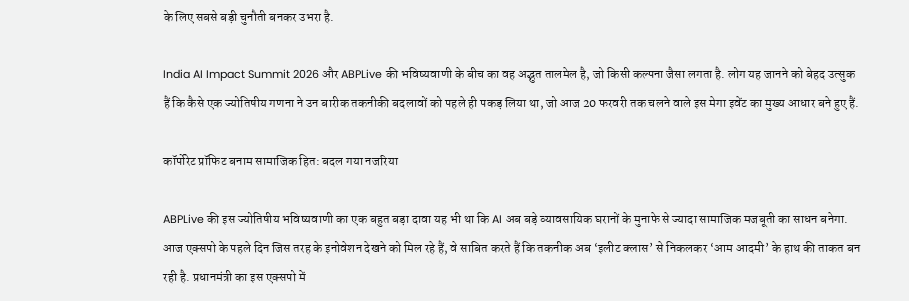के लिए सबसे बड़ी चुनौती बनकर उभरा है.

India AI Impact Summit 2026 और ABPLive की भविष्यवाणी के बीच का वह अद्भुत तालमेल है, जो किसी कल्पना जैसा लगता है. लोग यह जानने को बेहद उत्सुक हैं कि कैसे एक ज्योतिषीय गणना ने उन बारीक तकनीकी बदलावों को पहले ही पकड़ लिया था, जो आज 20 फरवरी तक चलने वाले इस मेगा इवेंट का मुख्य आधार बने हुए हैं.

कॉर्पोरेट प्रॉफिट बनाम सामाजिक हित: बदल गया नजरिया

ABPLive की इस ज्योतिषीय भविष्यवाणी का एक बहुत बड़ा दावा यह भी था कि AI अब बड़े व्यावसायिक घरानों के मुनाफे से ज्यादा सामाजिक मजबूती का साधन बनेगा. आज एक्सपो के पहले दिन जिस तरह के इनोवेशन देखने को मिल रहे हैं, वे साबित करते हैं कि तकनीक अब ‘इलीट क्लास’ से निकलकर ‘आम आदमी’ के हाथ की ताकत बन रही है. प्रधानमंत्री का इस एक्सपो में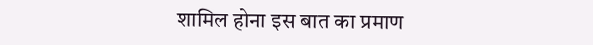शामिल होना इस बात का प्रमाण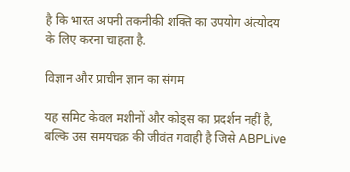है कि भारत अपनी तकनीकी शक्ति का उपयोग अंत्योदय के लिए करना चाहता है.

विज्ञान और प्राचीन ज्ञान का संगम

यह समिट केवल मशीनों और कोड्स का प्रदर्शन नहीं है, बल्कि उस समयचक्र की जीवंत गवाही है जिसे ABPLive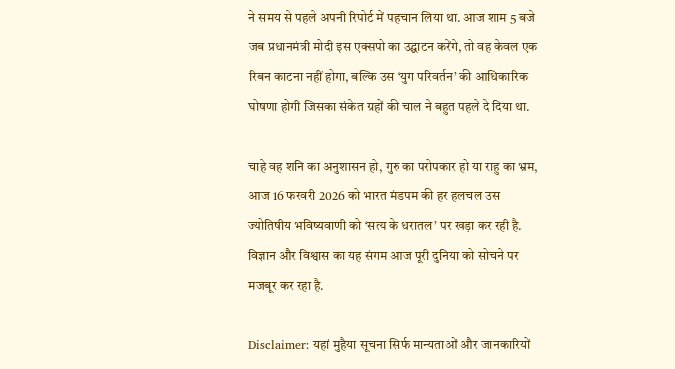ने समय से पहले अपनी रिपोर्ट में पहचान लिया था. आज शाम 5 बजे जब प्रधानमंत्री मोदी इस एक्सपो का उद्घाटन करेंगे, तो वह केवल एक रिबन काटना नहीं होगा, बल्कि उस ‘युग परिवर्तन’ की आधिकारिक घोषणा होगी जिसका संकेत ग्रहों की चाल ने बहुत पहले दे दिया था.

चाहे वह शनि का अनुशासन हो, गुरु का परोपकार हो या राहु का भ्रम, आज 16 फरवरी 2026 को भारत मंडपम की हर हलचल उस ज्योतिषीय भविष्यवाणी को ‘सत्य के धरातल’ पर खड़ा कर रही है. विज्ञान और विश्वास का यह संगम आज पूरी दुनिया को सोचने पर मजबूर कर रहा है.

Disclaimer: यहां मुहैया सूचना सिर्फ मान्यताओं और जानकारियों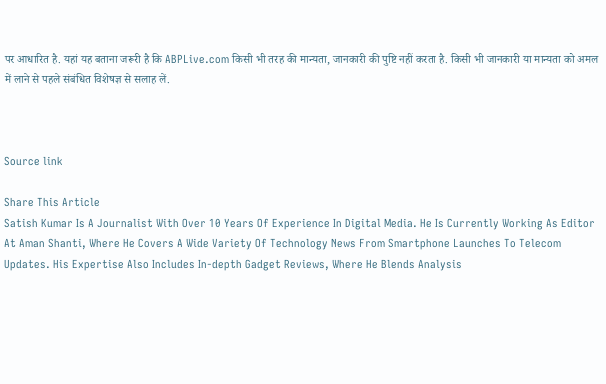पर आधारित है. यहां यह बताना जरूरी है कि ABPLive.com किसी भी तरह की मान्यता, जानकारी की पुष्टि नहीं करता है. किसी भी जानकारी या मान्यता को अमल में लाने से पहले संबंधित विशेषज्ञ से सलाह लें.



Source link

Share This Article
Satish Kumar Is A Journalist With Over 10 Years Of Experience In Digital Media. He Is Currently Working As Editor At Aman Shanti, Where He Covers A Wide Variety Of Technology News From Smartphone Launches To Telecom Updates. His Expertise Also Includes In-depth Gadget Reviews, Where He Blends Analysis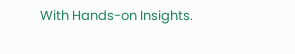With Hands-on Insights.